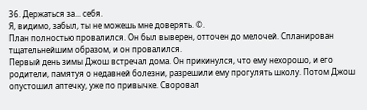36. Держаться за... себя.
Я, видимо, забыл, ты не можешь мне доверять. ©.
План полностью провалился. Он был выверен, отточен до мелочей. Спланирован тщательнейшим образом, и он провалился.
Первый день зимы Джош встречал дома. Он прикинулся, что ему нехорошо, и его родители, памятуя о недавней болезни, разрешили ему прогулять школу. Потом Джош опустошил аптечку, уже по привычке. Своровал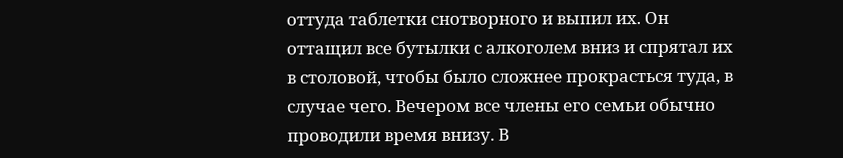оттуда таблетки снотворного и выпил их. Он оттащил все бутылки с алкоголем вниз и спрятал их в столовой, чтобы было сложнее прокрасться туда, в случае чего. Вечером все члены его семьи обычно проводили время внизу. В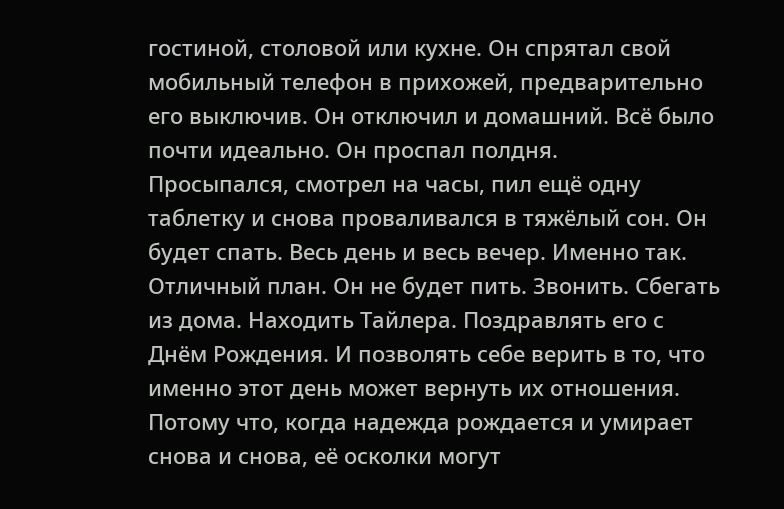гостиной, столовой или кухне. Он спрятал свой мобильный телефон в прихожей, предварительно его выключив. Он отключил и домашний. Всё было почти идеально. Он проспал полдня.
Просыпался, смотрел на часы, пил ещё одну таблетку и снова проваливался в тяжёлый сон. Он будет спать. Весь день и весь вечер. Именно так. Отличный план. Он не будет пить. Звонить. Сбегать из дома. Находить Тайлера. Поздравлять его с Днём Рождения. И позволять себе верить в то, что именно этот день может вернуть их отношения. Потому что, когда надежда рождается и умирает снова и снова, её осколки могут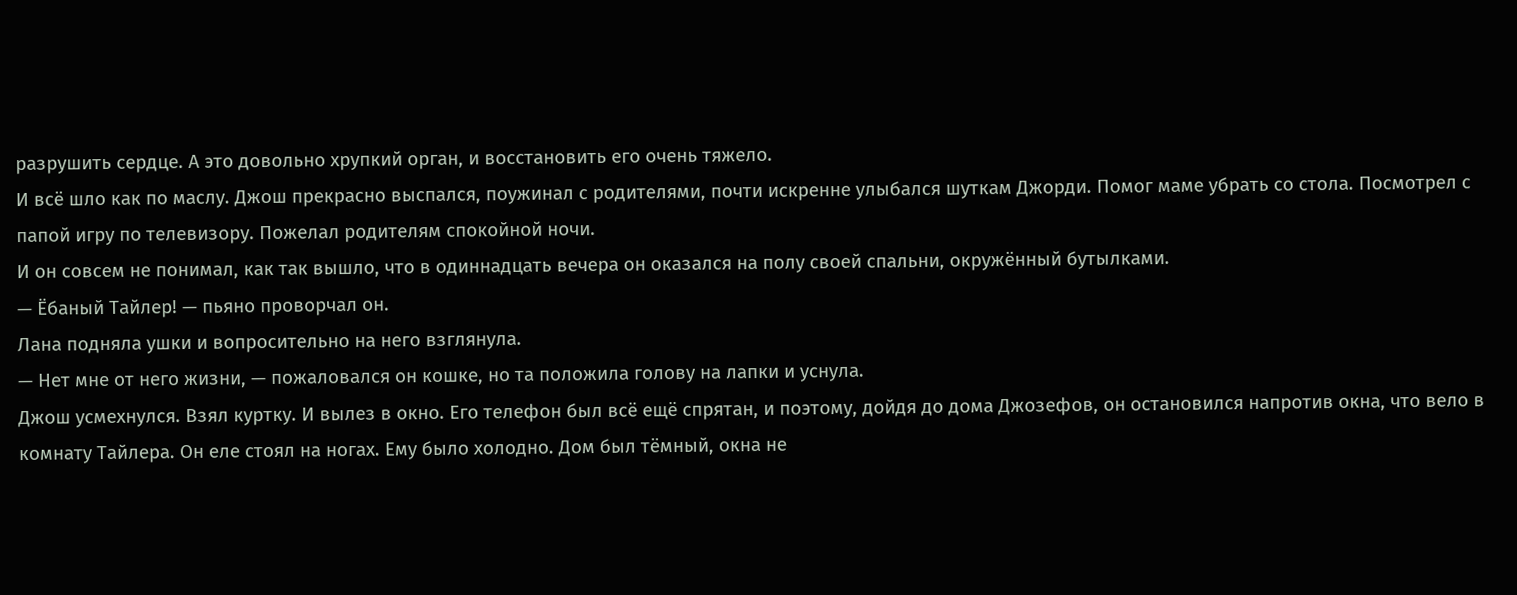разрушить сердце. А это довольно хрупкий орган, и восстановить его очень тяжело.
И всё шло как по маслу. Джош прекрасно выспался, поужинал с родителями, почти искренне улыбался шуткам Джорди. Помог маме убрать со стола. Посмотрел с папой игру по телевизору. Пожелал родителям спокойной ночи.
И он совсем не понимал, как так вышло, что в одиннадцать вечера он оказался на полу своей спальни, окружённый бутылками.
— Ёбаный Тайлер! — пьяно проворчал он.
Лана подняла ушки и вопросительно на него взглянула.
— Нет мне от него жизни, — пожаловался он кошке, но та положила голову на лапки и уснула.
Джош усмехнулся. Взял куртку. И вылез в окно. Его телефон был всё ещё спрятан, и поэтому, дойдя до дома Джозефов, он остановился напротив окна, что вело в комнату Тайлера. Он еле стоял на ногах. Ему было холодно. Дом был тёмный, окна не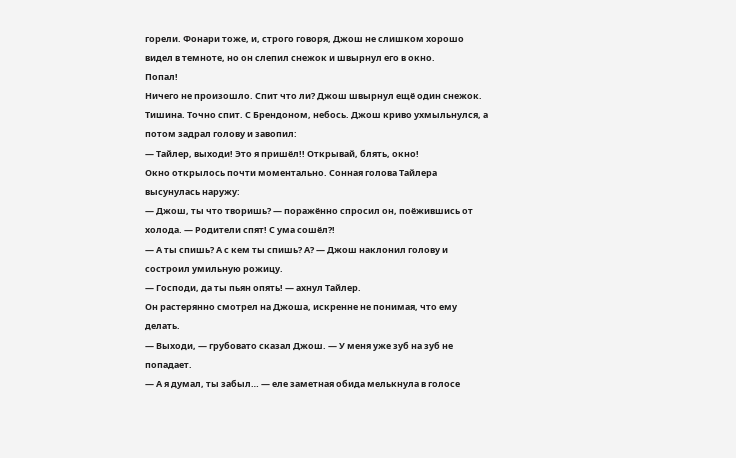горели. Фонари тоже, и, строго говоря, Джош не слишком хорошо видел в темноте, но он слепил снежок и швырнул его в окно.
Попал!
Ничего не произошло. Спит что ли? Джош швырнул ещё один снежок. Тишина. Точно спит. С Брендоном, небось. Джош криво ухмыльнулся, а потом задрал голову и завопил:
— Тайлер, выходи! Это я пришёл!! Открывай, блять, окно!
Окно открылось почти моментально. Сонная голова Тайлера высунулась наружу:
— Джош, ты что творишь? — поражённо спросил он, поёжившись от холода. — Родители спят! С ума сошёл?!
— А ты спишь? А с кем ты спишь? А? — Джош наклонил голову и состроил умильную рожицу.
— Господи, да ты пьян опять! — ахнул Тайлер.
Он растерянно смотрел на Джоша, искренне не понимая, что ему делать.
— Выходи, — грубовато сказал Джош. — У меня уже зуб на зуб не попадает.
— А я думал, ты забыл… — еле заметная обида мелькнула в голосе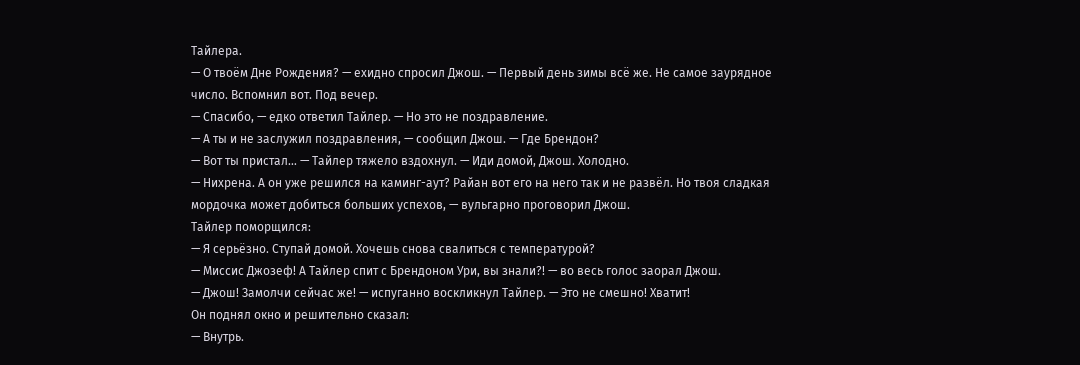Тайлера.
— О твоём Дне Рождения? — ехидно спросил Джош. — Первый день зимы всё же. Не самое заурядное число. Вспомнил вот. Под вечер.
— Спасибо, — едко ответил Тайлер. — Но это не поздравление.
— А ты и не заслужил поздравления, — сообщил Джош. — Где Брендон?
— Вот ты пристал… — Тайлер тяжело вздохнул. — Иди домой, Джош. Холодно.
— Нихрена. А он уже решился на каминг-аут? Райан вот его на него так и не развёл. Но твоя сладкая мордочка может добиться больших успехов, — вульгарно проговорил Джош.
Тайлер поморщился:
— Я серьёзно. Ступай домой. Хочешь снова свалиться с температурой?
— Миссис Джозеф! А Тайлер спит с Брендоном Ури, вы знали?! — во весь голос заорал Джош.
— Джош! Замолчи сейчас же! — испуганно воскликнул Тайлер. — Это не смешно! Хватит!
Он поднял окно и решительно сказал:
— Внутрь.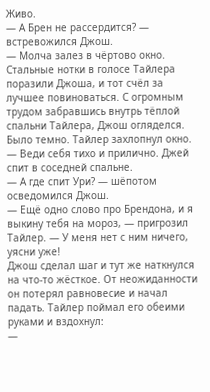Живо.
— А Брен не рассердится? — встревожился Джош.
— Молча залез в чёртово окно.
Стальные нотки в голосе Тайлера поразили Джоша, и тот счёл за лучшее повиноваться. С огромным трудом забравшись внутрь тёплой спальни Тайлера, Джош огляделся. Было темно. Тайлер захлопнул окно.
— Веди себя тихо и прилично. Джей спит в соседней спальне.
— А где спит Ури? — шёпотом осведомился Джош.
— Ещё одно слово про Брендона, и я выкину тебя на мороз, — пригрозил Тайлер. — У меня нет с ним ничего, уясни уже!
Джош сделал шаг и тут же наткнулся на что-то жёсткое. От неожиданности он потерял равновесие и начал падать. Тайлер поймал его обеими руками и вздохнул:
—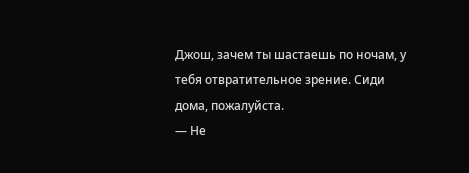Джош, зачем ты шастаешь по ночам, у тебя отвратительное зрение. Сиди дома, пожалуйста.
— Не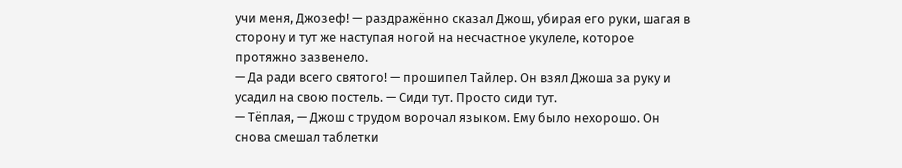учи меня, Джозеф! — раздражённо сказал Джош, убирая его руки, шагая в сторону и тут же наступая ногой на несчастное укулеле, которое протяжно зазвенело.
— Да ради всего святого! — прошипел Тайлер. Он взял Джоша за руку и усадил на свою постель. — Сиди тут. Просто сиди тут.
— Тёплая, — Джош с трудом ворочал языком. Ему было нехорошо. Он снова смешал таблетки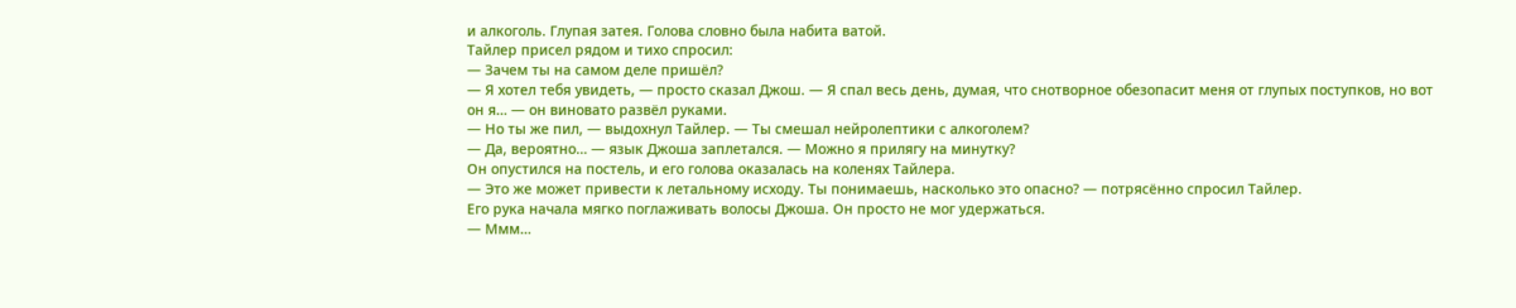и алкоголь. Глупая затея. Голова словно была набита ватой.
Тайлер присел рядом и тихо спросил:
— Зачем ты на самом деле пришёл?
— Я хотел тебя увидеть, — просто сказал Джош. — Я спал весь день, думая, что снотворное обезопасит меня от глупых поступков, но вот он я… — он виновато развёл руками.
— Но ты же пил, — выдохнул Тайлер. — Ты смешал нейролептики с алкоголем?
— Да, вероятно… — язык Джоша заплетался. — Можно я прилягу на минутку?
Он опустился на постель, и его голова оказалась на коленях Тайлера.
— Это же может привести к летальному исходу. Ты понимаешь, насколько это опасно? — потрясённо спросил Тайлер.
Его рука начала мягко поглаживать волосы Джоша. Он просто не мог удержаться.
— Ммм…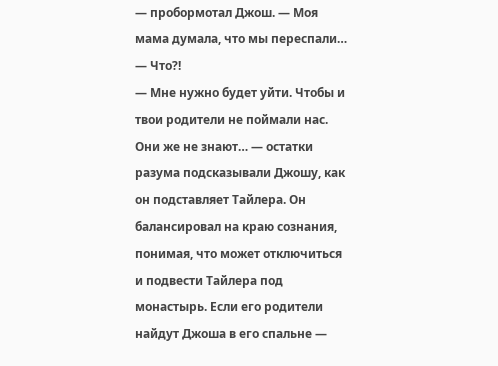— пробормотал Джош. — Моя мама думала, что мы переспали…
— Что?!
— Мне нужно будет уйти. Чтобы и твои родители не поймали нас. Они же не знают… — остатки разума подсказывали Джошу, как он подставляет Тайлера. Он балансировал на краю сознания, понимая, что может отключиться и подвести Тайлера под монастырь. Если его родители найдут Джоша в его спальне —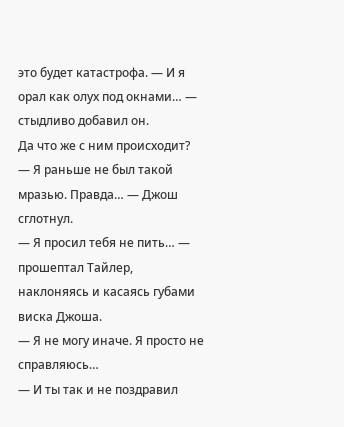это будет катастрофа. — И я орал как олух под окнами… — стыдливо добавил он.
Да что же с ним происходит?
— Я раньше не был такой мразью. Правда… — Джош сглотнул.
— Я просил тебя не пить… — прошептал Тайлер, наклоняясь и касаясь губами виска Джоша.
— Я не могу иначе. Я просто не справляюсь…
— И ты так и не поздравил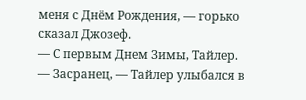меня с Днём Рождения, — горько сказал Джозеф.
— С первым Днем Зимы, Тайлер.
— Засранец, — Тайлер улыбался в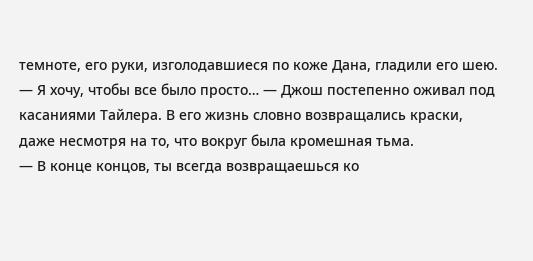темноте, его руки, изголодавшиеся по коже Дана, гладили его шею.
— Я хочу, чтобы все было просто… — Джош постепенно оживал под касаниями Тайлера. В его жизнь словно возвращались краски, даже несмотря на то, что вокруг была кромешная тьма.
— В конце концов, ты всегда возвращаешься ко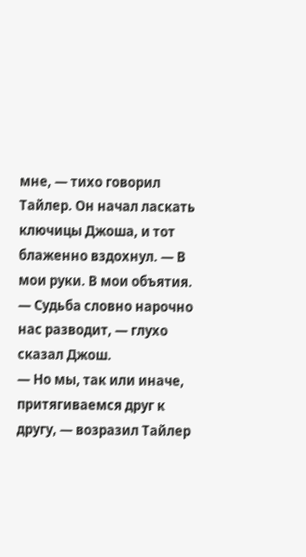мне, — тихо говорил Тайлер. Он начал ласкать ключицы Джоша, и тот блаженно вздохнул. — В мои руки. В мои объятия.
— Судьба словно нарочно нас разводит, — глухо сказал Джош.
— Но мы, так или иначе, притягиваемся друг к другу, — возразил Тайлер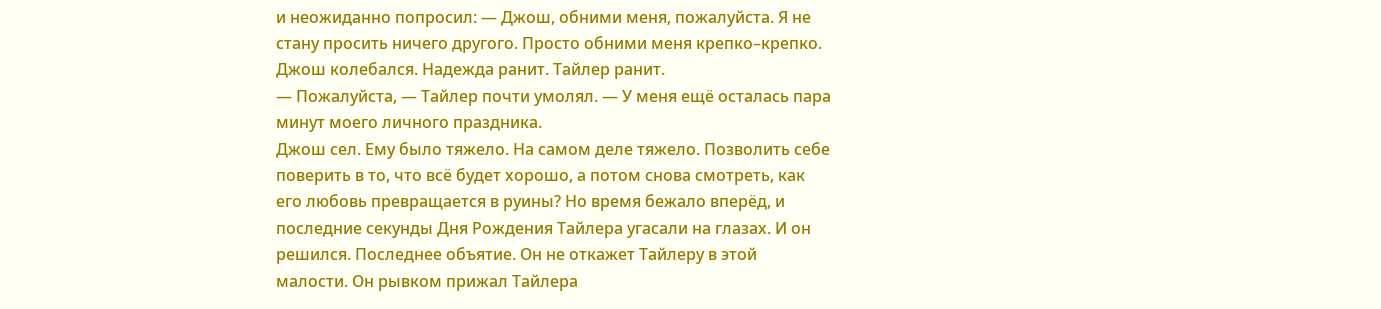и неожиданно попросил: — Джош, обними меня, пожалуйста. Я не стану просить ничего другого. Просто обними меня крепко–крепко.
Джош колебался. Надежда ранит. Тайлер ранит.
— Пожалуйста, — Тайлер почти умолял. — У меня ещё осталась пара минут моего личного праздника.
Джош сел. Ему было тяжело. На самом деле тяжело. Позволить себе поверить в то, что всё будет хорошо, а потом снова смотреть, как его любовь превращается в руины? Но время бежало вперёд, и последние секунды Дня Рождения Тайлера угасали на глазах. И он решился. Последнее объятие. Он не откажет Тайлеру в этой малости. Он рывком прижал Тайлера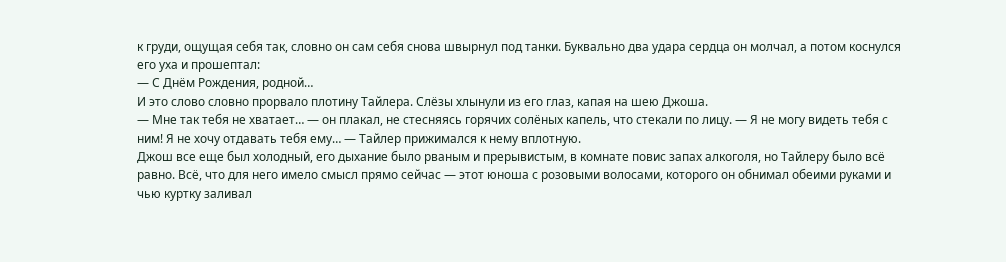к груди, ощущая себя так, словно он сам себя снова швырнул под танки. Буквально два удара сердца он молчал, а потом коснулся его уха и прошептал:
— С Днём Рождения, родной…
И это слово словно прорвало плотину Тайлера. Слёзы хлынули из его глаз, капая на шею Джоша.
— Мне так тебя не хватает… — он плакал, не стесняясь горячих солёных капель, что стекали по лицу. — Я не могу видеть тебя с ним! Я не хочу отдавать тебя ему… — Тайлер прижимался к нему вплотную.
Джош все еще был холодный, его дыхание было рваным и прерывистым, в комнате повис запах алкоголя, но Тайлеру было всё равно. Всё, что для него имело смысл прямо сейчас — этот юноша с розовыми волосами, которого он обнимал обеими руками и чью куртку заливал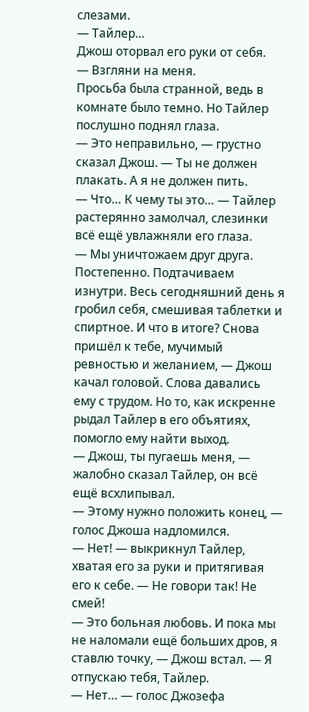слезами.
— Тайлер…
Джош оторвал его руки от себя.
— Взгляни на меня.
Просьба была странной, ведь в комнате было темно. Но Тайлер послушно поднял глаза.
— Это неправильно, — грустно сказал Джош. — Ты не должен плакать. А я не должен пить.
— Что… К чему ты это… — Тайлер растерянно замолчал, слезинки всё ещё увлажняли его глаза.
— Мы уничтожаем друг друга. Постепенно. Подтачиваем изнутри. Весь сегодняшний день я гробил себя, смешивая таблетки и спиртное. И что в итоге? Снова пришёл к тебе, мучимый ревностью и желанием, — Джош качал головой. Слова давались ему с трудом. Но то, как искренне рыдал Тайлер в его объятиях, помогло ему найти выход.
— Джош, ты пугаешь меня, — жалобно сказал Тайлер, он всё ещё всхлипывал.
— Этому нужно положить конец, — голос Джоша надломился.
— Нет! — выкрикнул Тайлер, хватая его за руки и притягивая его к себе. — Не говори так! Не смей!
— Это больная любовь. И пока мы не наломали ещё больших дров, я ставлю точку, — Джош встал. — Я отпускаю тебя, Тайлер.
— Нет… — голос Джозефа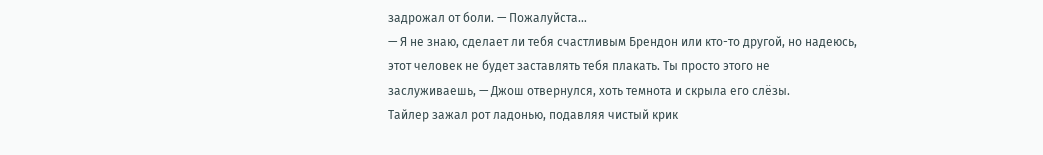задрожал от боли. — Пожалуйста…
— Я не знаю, сделает ли тебя счастливым Брендон или кто-то другой, но надеюсь, этот человек не будет заставлять тебя плакать. Ты просто этого не заслуживаешь, — Джош отвернулся, хоть темнота и скрыла его слёзы.
Тайлер зажал рот ладонью, подавляя чистый крик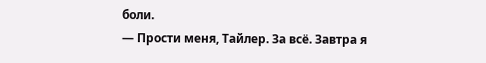боли.
— Прости меня, Тайлер. За всё. Завтра я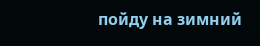пойду на зимний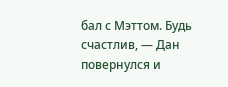бал с Мэттом. Будь счастлив, — Дан повернулся и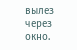вылез через окно.